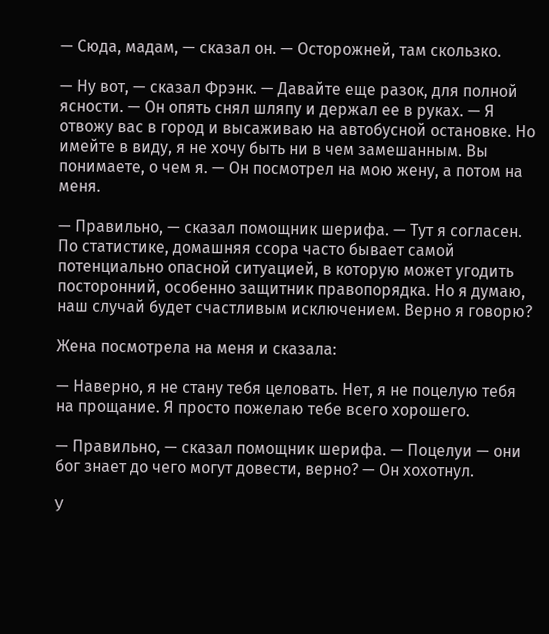— Сюда, мадам, — сказал он. — Осторожней, там скользко.

— Ну вот, — сказал Фрэнк. — Давайте еще разок, для полной ясности. — Он опять снял шляпу и держал ее в руках. — Я отвожу вас в город и высаживаю на автобусной остановке. Но имейте в виду, я не хочу быть ни в чем замешанным. Вы понимаете, о чем я. — Он посмотрел на мою жену, а потом на меня.

— Правильно, — сказал помощник шерифа. — Тут я согласен. По статистике, домашняя ссора часто бывает самой потенциально опасной ситуацией, в которую может угодить посторонний, особенно защитник правопорядка. Но я думаю, наш случай будет счастливым исключением. Верно я говорю?

Жена посмотрела на меня и сказала:

— Наверно, я не стану тебя целовать. Нет, я не поцелую тебя на прощание. Я просто пожелаю тебе всего хорошего.

— Правильно, — сказал помощник шерифа. — Поцелуи — они бог знает до чего могут довести, верно? — Он хохотнул.

У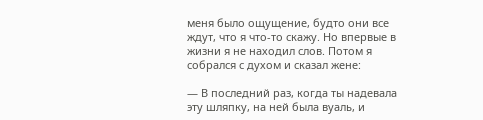меня было ощущение, будто они все ждут, что я что-то скажу. Но впервые в жизни я не находил слов. Потом я собрался с духом и сказал жене:

— В последний раз, когда ты надевала эту шляпку, на ней была вуаль, и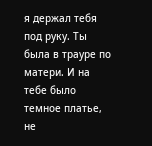я держал тебя под руку. Ты была в трауре по матери. И на тебе было темное платье, не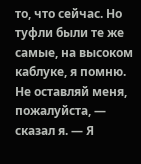то, что сейчас. Но туфли были те же самые, на высоком каблуке, я помню. Не оставляй меня, пожалуйста, — сказал я. — Я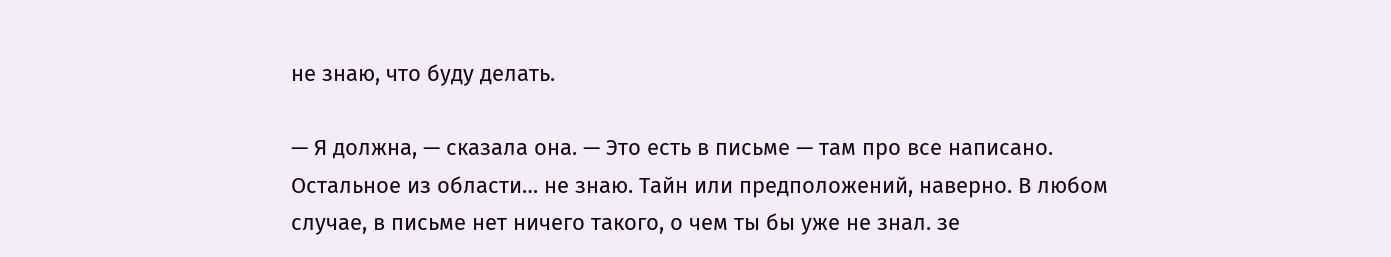не знаю, что буду делать.

— Я должна, — сказала она. — Это есть в письме — там про все написано. Остальное из области… не знаю. Тайн или предположений, наверно. В любом случае, в письме нет ничего такого, о чем ты бы уже не знал. зе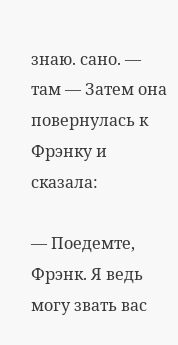знаю. сано. — там — Затем она повернулась к Фрэнку и сказала:

— Поедемте, Фрэнк. Я ведь могу звать вас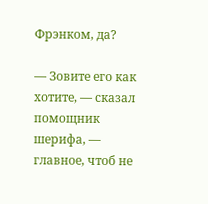Фрэнком, да?

— Зовите его как хотите, — сказал помощник шерифа, — главное, чтоб не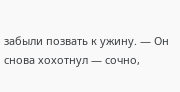забыли позвать к ужину. — Он снова хохотнул — сочно,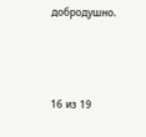добродушно.



16 из 19